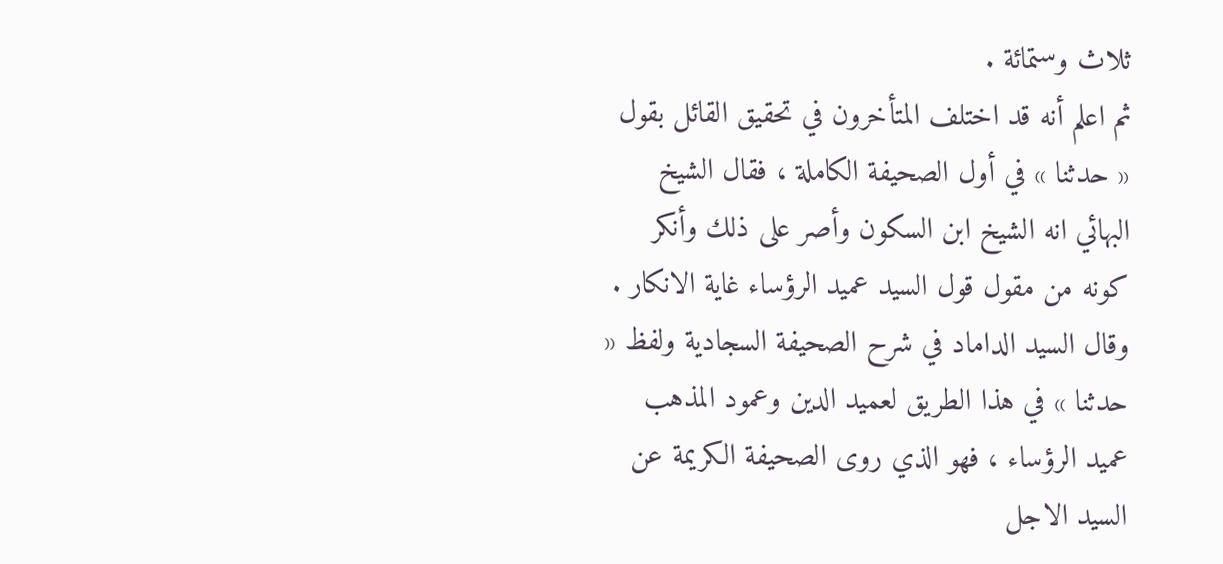ثلاث وستمائة .
ثم اعلم أنه قد اختلف المتأخرون في تحقيق القائل بقول « حدثنا » في أول الصحيفة الكاملة ، فقال الشيخ البهائي انه الشيخ ابن السكون وأصر على ذلك وأنكر كونه من مقول قول السيد عميد الرؤساء غاية الانكار . وقال السيد الداماد في شرح الصحيفة السجادية ولفظ « حدثنا » في هذا الطريق لعميد الدين وعمود المذهب عميد الرؤساء ، فهو الذي روى الصحيفة الكريمة عن السيد الاجل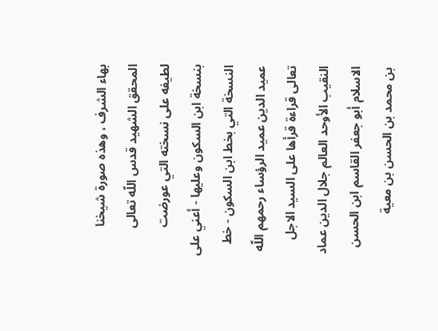بهاء الشرف ، وهذه صورة شيخنا المحقق الشهيد قدس اللّه تعالى لطيفه على نسخته التي عورضت بنسخة ابن السكون وعليها - أعني على النسخة التي بخط ابن السكون - خط عميد الدين عميد الرؤساء رحمهم اللّه تعالى قراءة قرأها على السيد الاجل النقيب الأوحد العالم جلال الدين عماد الاسلام أبو جعفر القاسم ابن الحسن بن محمد بن الحسن بن معية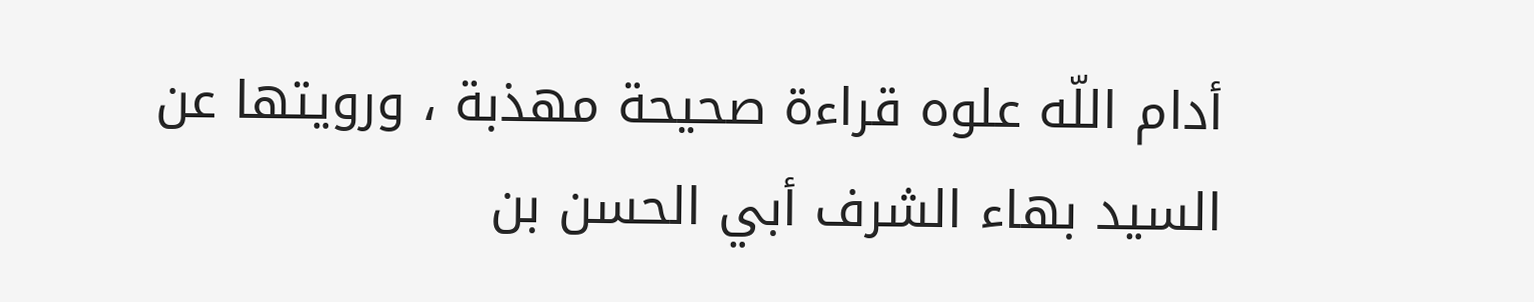أدام اللّه علوه قراءة صحيحة مهذبة ، ورويتها عن السيد بهاء الشرف أبي الحسن بن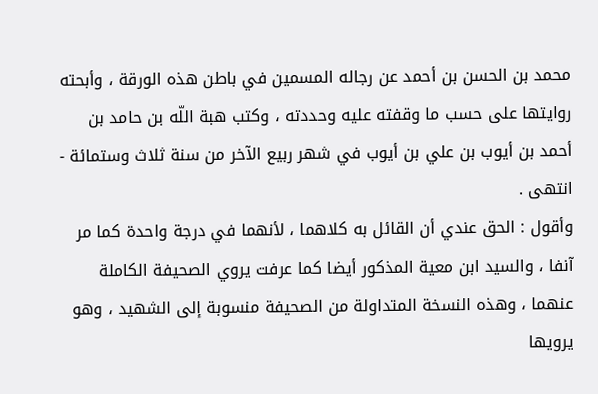محمد بن الحسن بن أحمد عن رجاله المسمين في باطن هذه الورقة ، وأبحته روايتها على حسب ما وقفته عليه وحددته ، وكتب هبة اللّه بن حامد بن أحمد بن أيوب بن علي بن أيوب في شهر ربيع الآخر من سنة ثلاث وستمائة - انتهى .
وأقول : الحق عندي أن القائل به كلاهما ، لأنهما في درجة واحدة كما مر آنفا ، والسيد ابن معية المذكور أيضا كما عرفت يروي الصحيفة الكاملة عنهما ، وهذه النسخة المتداولة من الصحيفة منسوبة إلى الشهيد ، وهو يرويها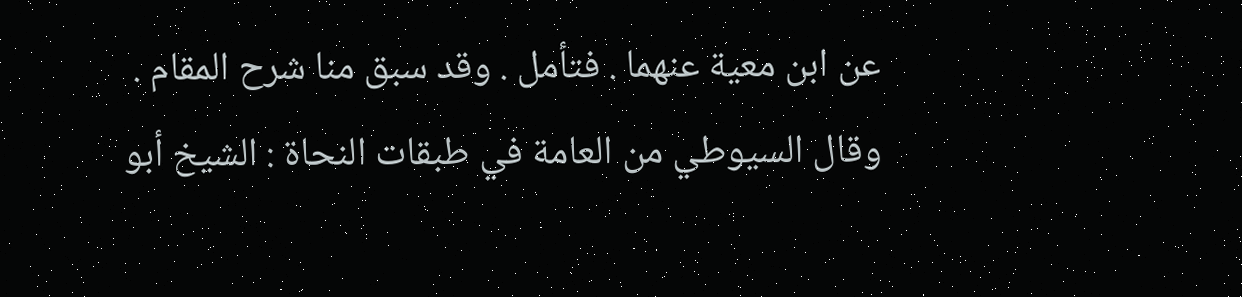عن ابن معية عنهما . فتأمل . وقد سبق منا شرح المقام .
وقال السيوطي من العامة في طبقات النحاة : الشيخ أبو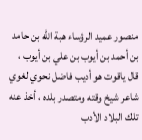منصور عميد الرؤساء هبة اللّه بن حامد بن أحمد بن أيوب بن علي بن أيوب ، قال ياقوت هو أديب فاضل نحوي لغوي شاعر شيخ وقته ومتصدر بلده ، أخذ عنه تلك البلاد الأدب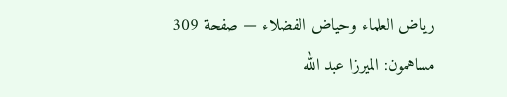رياض العلماء وحياض الفضلاء — صفحة 309
مساهمون: الميرزا عبد الله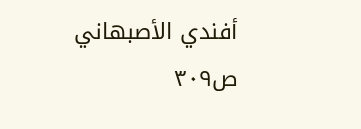أفندي الأصبهاني
ص٣٠٩